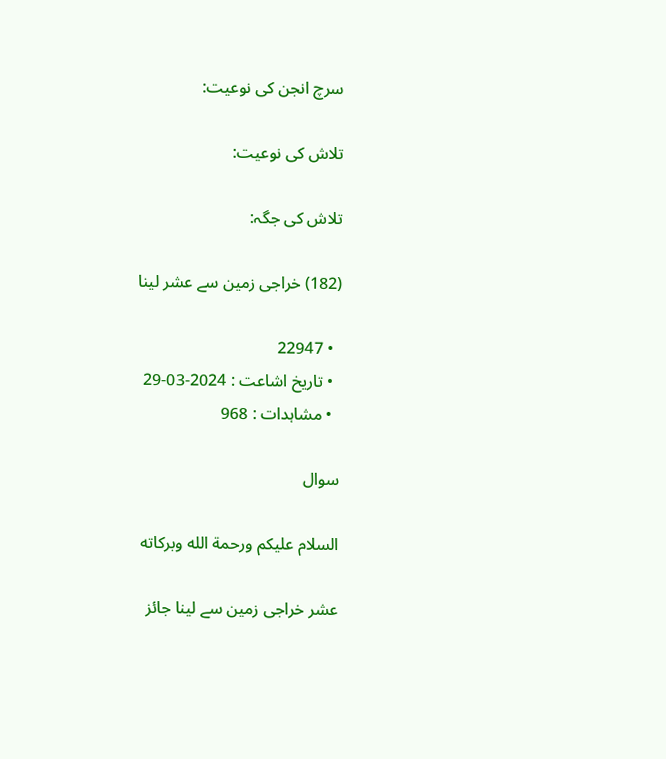سرچ انجن کی نوعیت:

تلاش کی نوعیت:

تلاش کی جگہ:

(182) خراجی زمین سے عشر لینا

  • 22947
  • تاریخ اشاعت : 2024-03-29
  • مشاہدات : 968

سوال

السلام عليكم ورحمة الله وبركاته

عشر خراجی زمین سے لینا جائز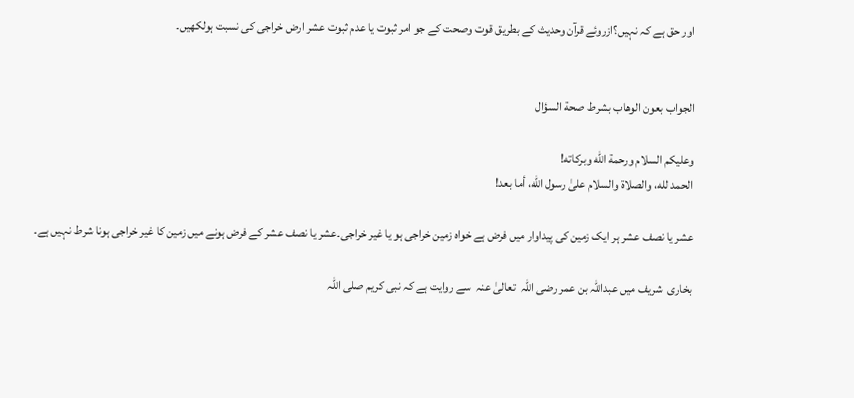اور حق ہے کہ نہیں؟ازروئے قرآن وحدیث کے بطریق قوت وصحت کے جو امر ثبوت یا عدم ثبوت عشر ارض خراجی کی نسبت ہولکھیں۔


الجواب بعون الوهاب بشرط صحة السؤال

وعلیکم السلام ورحمة الله وبرکاته!
الحمد لله، والصلاة والسلام علىٰ رسول الله، أما بعد!

عشر یا نصف عشر ہر ایک زمین کی پیداوار میں فرض ہے خواہ زمین خراجی ہو یا غیر خراجی۔عشر یا نصف عشر کے فرض ہونے میں زمین کا غیر خراجی ہونا شرط نہیں ہے۔

بخاری  شریف میں عبداللہ بن عمر رضی اللہ  تعالیٰ عنہ  سے روایت ہے کہ نبی کریم صلی اللہ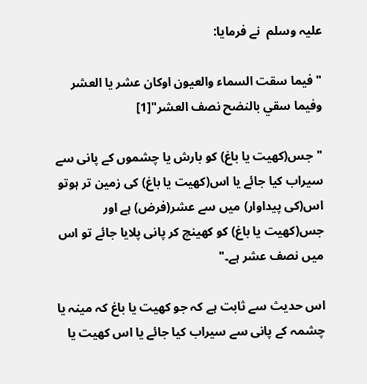علیہ وسلم  نے فرمایا:

"فيما سقت السماء والعيون اوكان عشر يا العشر وفيما سقي بالنضح نصف العشر"[1]

"جس(کھیت یا باغ) کو بارش یا چشموں کے پانی سے سیراب کیا جائے یا اس(کھیت یا باغ) کی زمین تر ہوتو اس(کی پیداوار) میں سے عشر(فرض) ہے اور جس(کھیت یا باغ) کو کھینچ کر پانی پلایا جائے تو اس میں نصف عشر ہے۔"

اس حدیث سے ثابت ہے کہ جو کھیت یا باغ کہ مینہ یا چشمہ کے پانی سے سیراب کیا جائے یا اس کھیت یا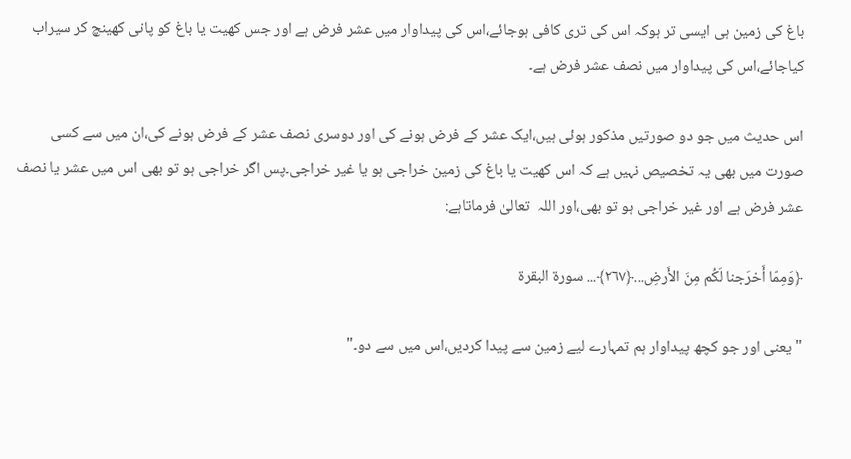باغ کی زمین ہی ایسی تر ہوکہ اس کی تری کافی ہوجائے،اس کی پیداوار میں عشر فرض ہے اور جس کھیت یا باغ کو پانی کھینچ کر سیراب کیاجائے،اس کی پیداوار میں نصف عشر فرض ہے۔

اس حدیث میں جو دو صورتیں مذکور ہوئی ہیں،ایک عشر کے فرض ہونے کی اور دوسری نصف عشر کے فرض ہونے کی،ان میں سے کسی صورت میں بھی یہ تخصیص نہیں ہے کہ اس کھیت یا باغ کی زمین خراجی ہو یا غیر خراجی۔پس اگر خراجی ہو تو بھی اس میں عشر یا نصف عشر فرض ہے اور غیر خراجی ہو تو بھی،اور اللہ  تعالیٰ فرماتاہے:

﴿وَمِمّا أَخرَجنا لَكُم مِنَ الأَرضِ...﴿٢٦٧﴾... سورة البقرة

"یعنی اور جو کچھ پیداوار ہم تمہارے لیے زمین سے پیدا کردیں،اس میں سے دو۔"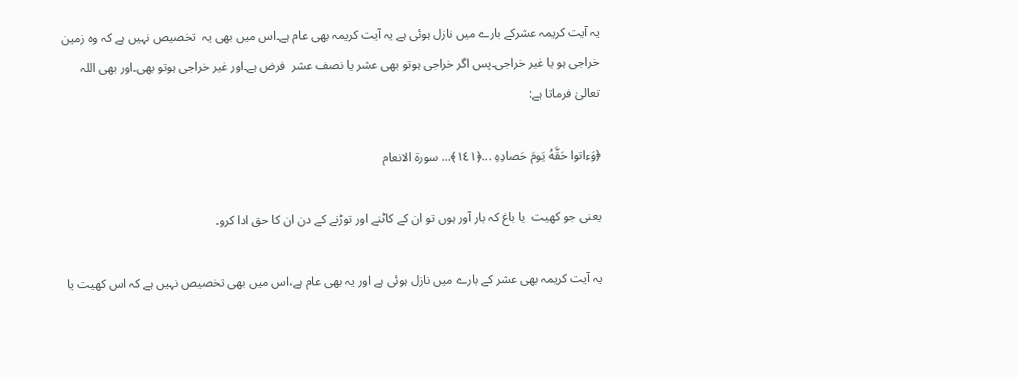یہ آیت کریمہ عشرکے بارے میں نازل ہوئی ہے یہ آیت کریمہ بھی عام ہے۔اس میں بھی یہ  تخصیص نہیں ہے کہ وہ زمین خراجی ہو یا غیر خراجی۔پس اگر خراجی ہوتو بھی عشر یا نصف عشر  فرض ہے۔اور غیر خراجی ہوتو بھی۔اور بھی اللہ تعالیٰ فرماتا ہے:

﴿وَءاتوا حَقَّهُ يَومَ حَصادِهِ ...﴿١٤١﴾... سورة الانعام

یعنی جو کھیت  یا باغ کہ بار آور ہوں تو ان کے کاٹنے اور توڑنے کے دن ان کا حق ادا کرو۔

یہ آیت کریمہ بھی عشر کے بارے میں نازل ہوئی ہے اور یہ بھی عام ہے،اس میں بھی تخصیص نہیں ہے کہ اس کھیت یا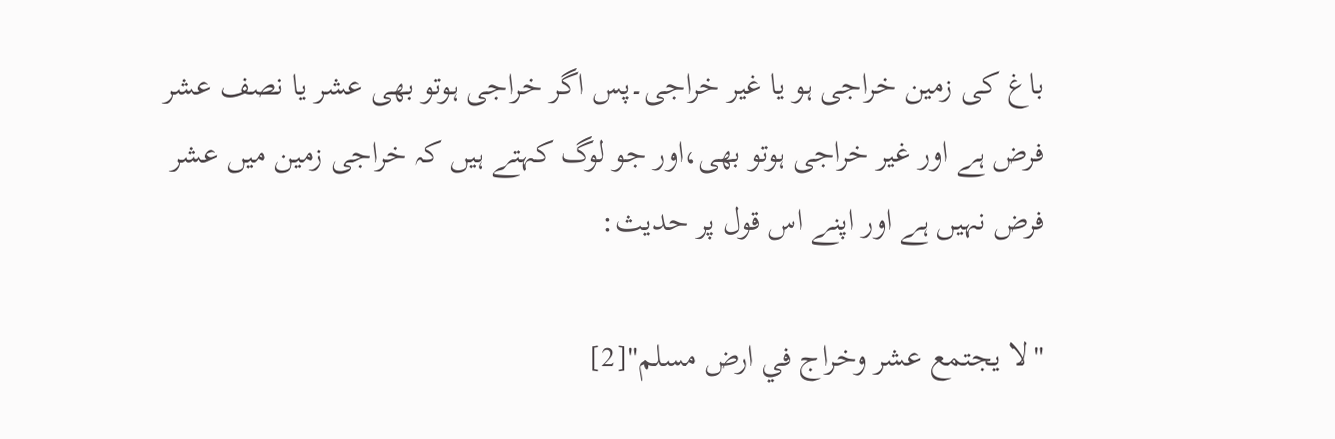باغ کی زمین خراجی ہو یا غیر خراجی۔پس اگر خراجی ہوتو بھی عشر یا نصف عشر فرض ہے اور غیر خراجی ہوتو بھی،اور جو لوگ کہتے ہیں کہ خراجی زمین میں عشر فرض نہیں ہے اور اپنے اس قول پر حدیث:

"لا يجتمع عشر وخراج في ارض مسلم"[2]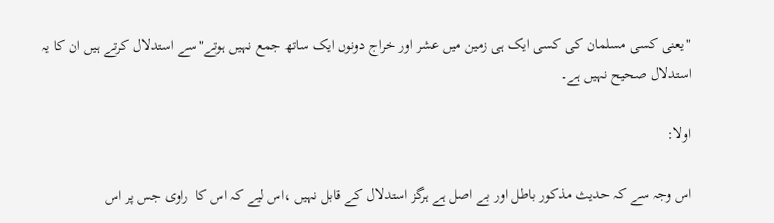"یعنی کسی مسلمان کی کسی ایک ہی زمین میں عشر اور خراج دونوں ایک ساتھ جمع نہیں ہوتے"سے استدلال کرتے ہیں ان کا یہ استدلال صحیح نہیں ہے۔

اولا:

اس وجہ سے کہ حدیث مذکور باطل اور بے اصل ہے ہرگز استدلال کے قابل نہیں ،اس لیے کہ اس کا  راوی جس پر اس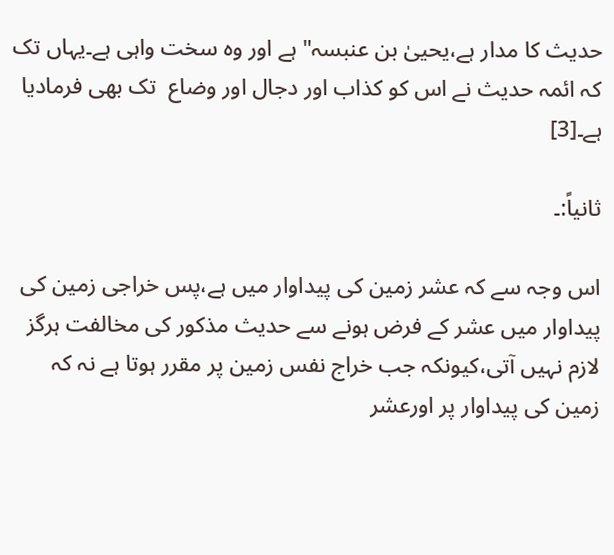حدیث کا مدار ہے،یحییٰ بن عنبسہ" ہے اور وہ سخت واہی ہے۔یہاں تک کہ ائمہ حدیث نے اس کو کذاب اور دجال اور وضاع  تک بھی فرمادیا ہے۔[3]

ثانیاً:۔

اس وجہ سے کہ عشر زمین کی پیداوار میں ہے،پس خراجی زمین کی پیداوار میں عشر کے فرض ہونے سے حدیث مذکور کی مخالفت ہرگز لازم نہیں آتی،کیونکہ جب خراج نفس زمین پر مقرر ہوتا ہے نہ کہ زمین کی پیداوار پر اورعشر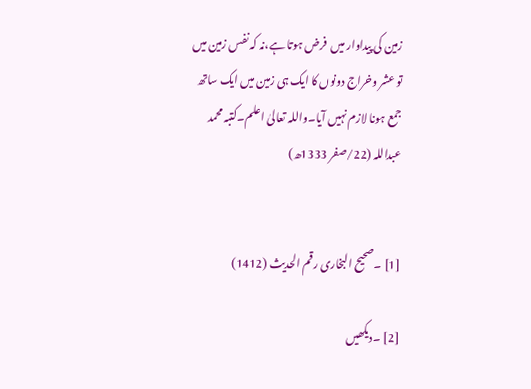زمین کی پیداوار میں  فرض ہوتا ہے،نہ کہ نفس زمین میں تو عشر وخراج دونوں کا ایک ہی زمین میں ایک ساتھ جمع ہونا لازم نہیں آیا۔واللہ تعالیٰ اعلم۔کتبہ محمد عبداللہ (22/صفر 1333ھ)


[1] ۔صحیح البخاری رقم الحدیث (1412)

[2] ۔دیکھیں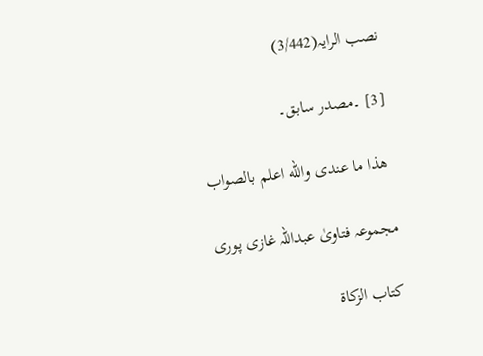نصب الرایہ(3/442)

[3] ۔مصدر سابق۔

 ھذا ما عندی والله اعلم بالصواب

مجموعہ فتاویٰ عبداللہ غازی پوری

کتاب الزکاۃ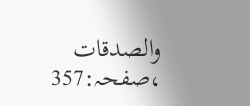والصدقات ،صفحہ:357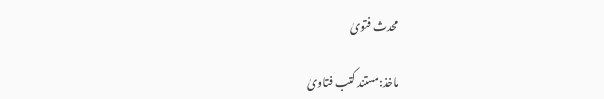محدث فتویٰ

ماخذ:مستند کتب فتاویٰ